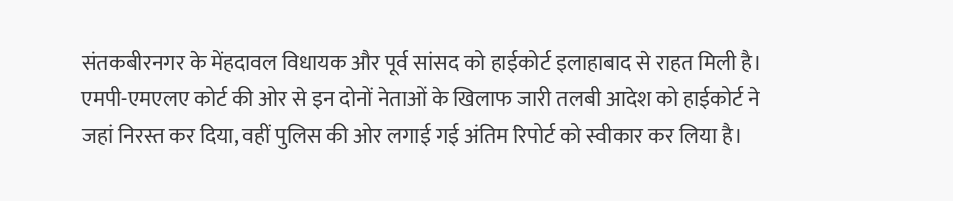संतकबीरनगर के मेंहदावल विधायक और पूर्व सांसद को हाईकोर्ट इलाहाबाद से राहत मिली है। एमपी-एमएलए कोर्ट की ओर से इन दोनों नेताओं के खिलाफ जारी तलबी आदेश को हाईकोर्ट ने जहां निरस्त कर दिया, वहीं पुलिस की ओर लगाई गई अंतिम रिपोर्ट को स्वीकार कर लिया है।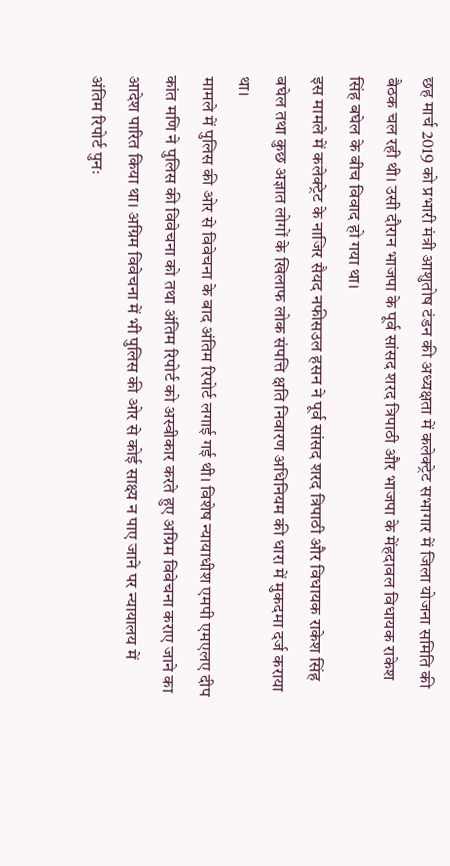छह मार्च 2019 को प्रभारी मंत्री आशुतोष टंडन की अध्यक्षता में कलेक्ट्रेट सभागार में जिला योजना समिति की बैठक चल रही थी। उसी दौरान भाजपा के पूर्व सांसद शरद त्रिपाठी और भाजपा के मेंहदावल विधायक राकेश सिंह बघेल के बीच विवाद हो गया था।
इस मामले में कलेक्ट्रेट के नाजिर सैयद नफीसउल हसन ने पूर्व सांसद शरद त्रिपाठी और विधायक राकेश सिंह बघेल तथा कुछ अज्ञात लोगों के खिलाफ लोक संपत्ति क्षति निवारण अधिनियम की धारा में मुकदमा दर्ज कराया था।
मामले में पुलिस की ओर से विवेचना के बाद अंतिम रिपोर्ट लगाई गई थी। विशेष न्यायाधीश एमपी एमएलए दीप कांत मणि ने पुलिस की विवेचना को तथा अंतिम रिपोर्ट को अस्वीकार करते हुए अग्रिम विवेचना कराए जाने का आदेश पारित किया था। अग्रिम विवेचना में भी पुलिस की ओर से कोई साक्ष्य न पाए जाने पर न्यायालय में अंतिम रिपोर्ट पुनः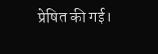प्रेषित की गई।